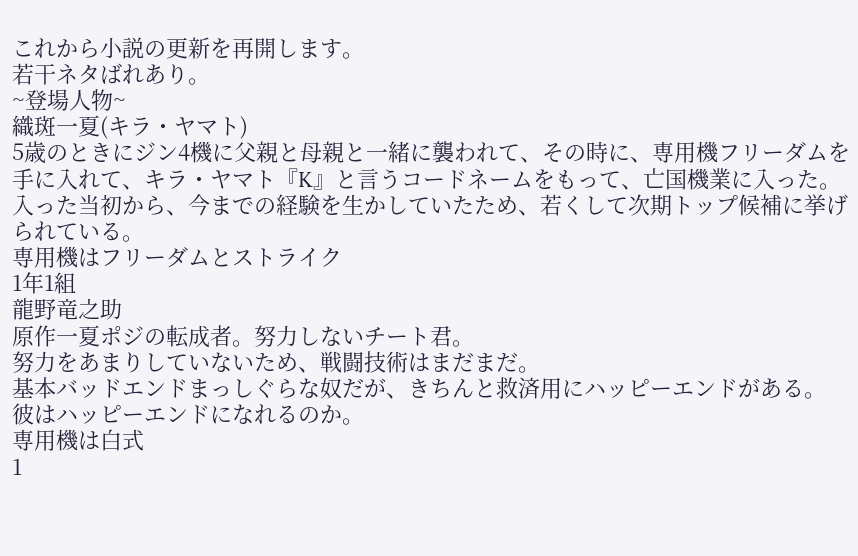これから小説の更新を再開します。
若干ネタばれあり。
~登場人物~
織斑一夏(キラ・ヤマト)
5歳のときにジン4機に父親と母親と一緒に襲われて、その時に、専用機フリーダムを手に入れて、キラ・ヤマト『K』と言うコードネームをもって、亡国機業に入った。入った当初から、今までの経験を生かしていたため、若くして次期トップ候補に挙げられている。
専用機はフリーダムとストライク
1年1組
龍野竜之助
原作一夏ポジの転成者。努力しないチート君。
努力をあまりしていないため、戦闘技術はまだまだ。
基本バッドエンドまっしぐらな奴だが、きちんと救済用にハッピーエンドがある。
彼はハッピーエンドになれるのか。
専用機は白式
1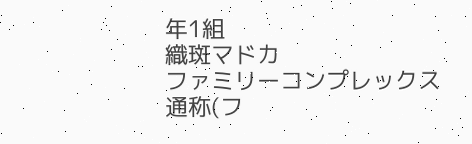年1組
織斑マドカ
ファミリーコンプレックス通称(フ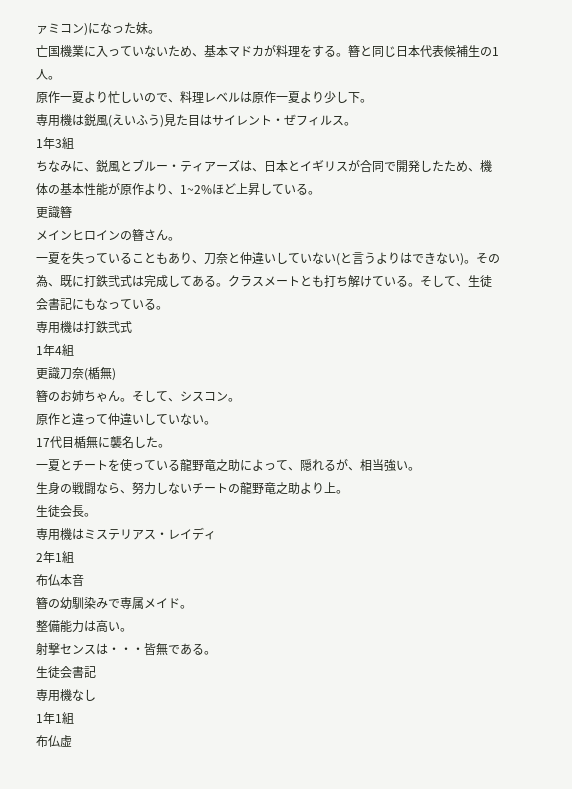ァミコン)になった妹。
亡国機業に入っていないため、基本マドカが料理をする。簪と同じ日本代表候補生の1人。
原作一夏より忙しいので、料理レベルは原作一夏より少し下。
専用機は鋭風(えいふう)見た目はサイレント・ぜフィルス。
1年3組
ちなみに、鋭風とブルー・ティアーズは、日本とイギリスが合同で開発したため、機体の基本性能が原作より、1~2%ほど上昇している。
更識簪
メインヒロインの簪さん。
一夏を失っていることもあり、刀奈と仲違いしていない(と言うよりはできない)。その為、既に打鉄弐式は完成してある。クラスメートとも打ち解けている。そして、生徒会書記にもなっている。
専用機は打鉄弐式
1年4組
更識刀奈(楯無)
簪のお姉ちゃん。そして、シスコン。
原作と違って仲違いしていない。
17代目楯無に襲名した。
一夏とチートを使っている龍野竜之助によって、隠れるが、相当強い。
生身の戦闘なら、努力しないチートの龍野竜之助より上。
生徒会長。
専用機はミステリアス・レイディ
2年1組
布仏本音
簪の幼馴染みで専属メイド。
整備能力は高い。
射撃センスは・・・皆無である。
生徒会書記
専用機なし
1年1組
布仏虚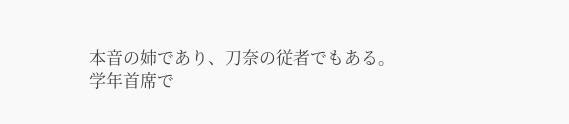本音の姉であり、刀奈の従者でもある。
学年首席で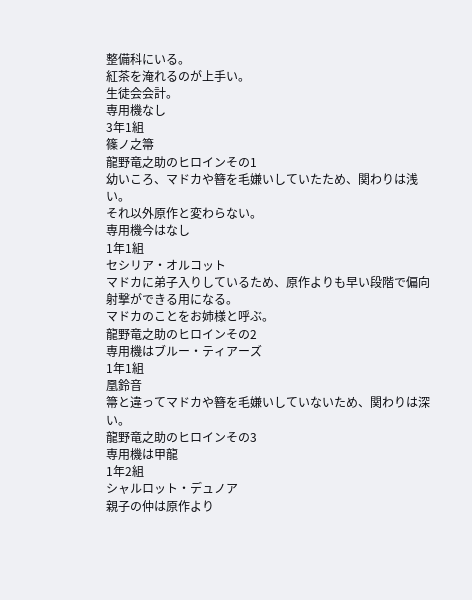整備科にいる。
紅茶を淹れるのが上手い。
生徒会会計。
専用機なし
3年1組
篠ノ之箒
龍野竜之助のヒロインその1
幼いころ、マドカや簪を毛嫌いしていたため、関わりは浅い。
それ以外原作と変わらない。
専用機今はなし
1年1組
セシリア・オルコット
マドカに弟子入りしているため、原作よりも早い段階で偏向射撃ができる用になる。
マドカのことをお姉様と呼ぶ。
龍野竜之助のヒロインその2
専用機はブルー・ティアーズ
1年1組
凰鈴音
箒と違ってマドカや簪を毛嫌いしていないため、関わりは深い。
龍野竜之助のヒロインその3
専用機は甲龍
1年2組
シャルロット・デュノア
親子の仲は原作より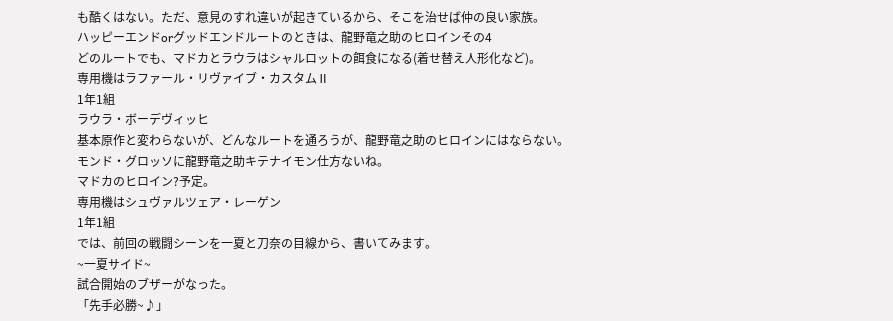も酷くはない。ただ、意見のすれ違いが起きているから、そこを治せば仲の良い家族。
ハッピーエンドorグッドエンドルートのときは、龍野竜之助のヒロインその4
どのルートでも、マドカとラウラはシャルロットの餌食になる(着せ替え人形化など)。
専用機はラファール・リヴァイブ・カスタムⅡ
1年1組
ラウラ・ボーデヴィッヒ
基本原作と変わらないが、どんなルートを通ろうが、龍野竜之助のヒロインにはならない。
モンド・グロッソに龍野竜之助キテナイモン仕方ないね。
マドカのヒロイン?予定。
専用機はシュヴァルツェア・レーゲン
1年1組
では、前回の戦闘シーンを一夏と刀奈の目線から、書いてみます。
~一夏サイド~
試合開始のブザーがなった。
「先手必勝~♪」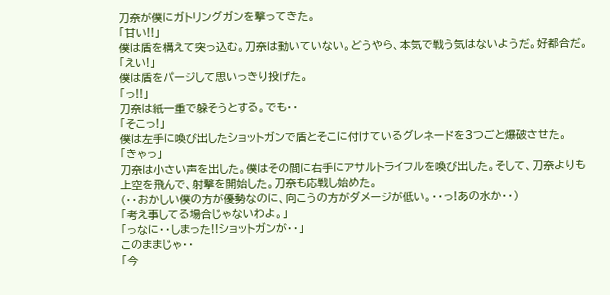刀奈が僕にガトリングガンを撃ってきた。
「甘い!!」
僕は盾を構えて突っ込む。刀奈は動いていない。どうやら、本気で戦う気はないようだ。好都合だ。
「えい!」
僕は盾をパージして思いっきり投げた。
「っ!!」
刀奈は紙一重で躱そうとする。でも・・
「そこっ!」
僕は左手に喚び出したショットガンで盾とそこに付けているグレネードを3つごと爆破させた。
「きゃっ」
刀奈は小さい声を出した。僕はその間に右手にアサルトライフルを喚び出した。そして、刀奈よりも上空を飛んで、射撃を開始した。刀奈も応戦し始めた。
(・・おかしい僕の方が優勢なのに、向こうの方がダメージが低い。・・っ!あの水か・・)
「考え事してる場合じゃないわよ。」
「っなに・・しまった!!ショットガンが・・」
このままじゃ・・
「今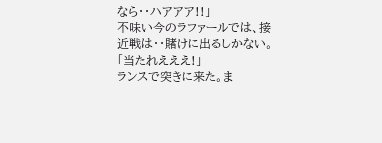なら・・ハアアア!!」
不味い今のラファールでは、接近戦は・・賭けに出るしかない。
「当たれえええ!」
ランスで突きに来た。ま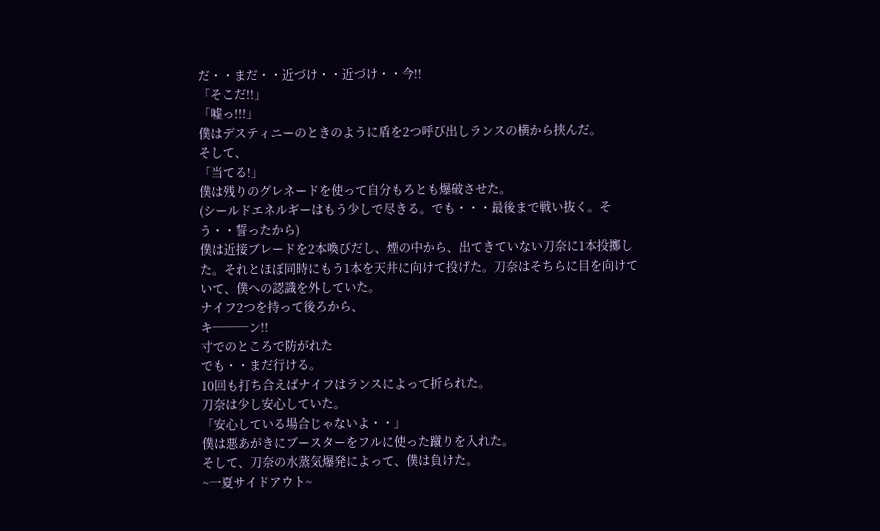だ・・まだ・・近づけ・・近づけ・・今!!
「そこだ!!」
「嘘っ!!!」
僕はデスティニーのときのように盾を2つ呼び出しランスの横から挟んだ。
そして、
「当てる!」
僕は残りのグレネードを使って自分もろとも爆破させた。
(シールドエネルギーはもう少しで尽きる。でも・・・最後まで戦い抜く。そう・・誓ったから)
僕は近接ブレードを2本喚びだし、煙の中から、出てきていない刀奈に1本投擲した。それとほぼ同時にもう1本を天井に向けて投げた。刀奈はそちらに目を向けていて、僕への認識を外していた。
ナイフ2つを持って後ろから、
キ───ン!!
寸でのところで防がれた
でも・・まだ行ける。
10回も打ち合えばナイフはランスによって折られた。
刀奈は少し安心していた。
「安心している場合じゃないよ・・」
僕は悪あがきにブースターをフルに使った蹴りを入れた。
そして、刀奈の水蒸気爆発によって、僕は負けた。
~一夏サイドアウト~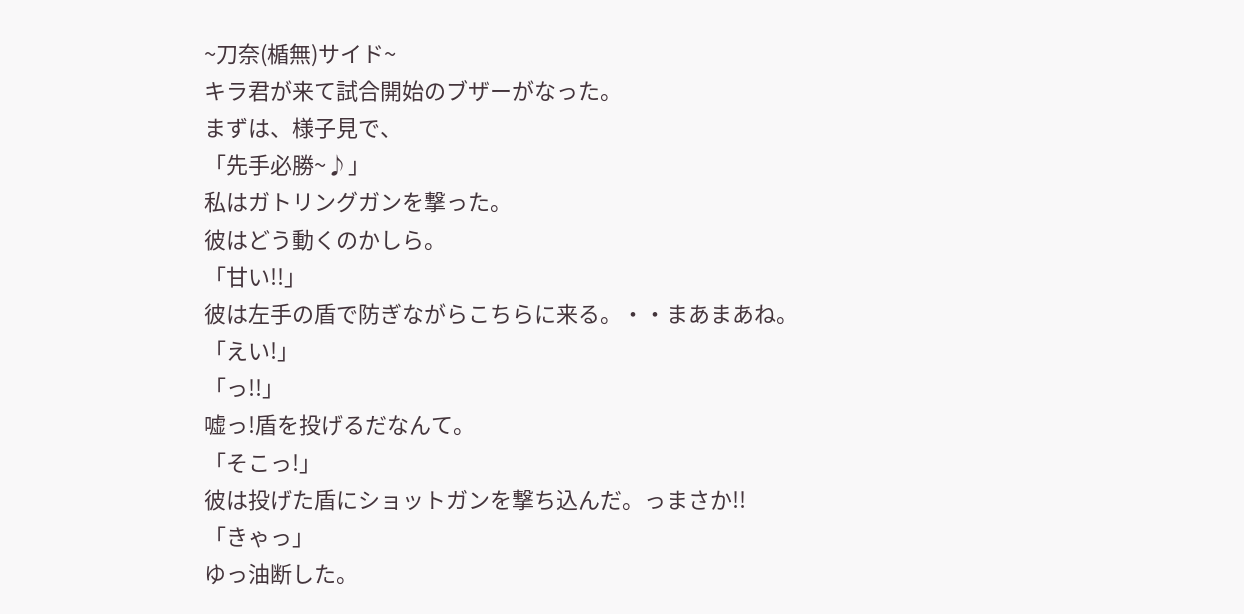~刀奈(楯無)サイド~
キラ君が来て試合開始のブザーがなった。
まずは、様子見で、
「先手必勝~♪」
私はガトリングガンを撃った。
彼はどう動くのかしら。
「甘い!!」
彼は左手の盾で防ぎながらこちらに来る。・・まあまあね。
「えい!」
「っ!!」
嘘っ!盾を投げるだなんて。
「そこっ!」
彼は投げた盾にショットガンを撃ち込んだ。っまさか!!
「きゃっ」
ゆっ油断した。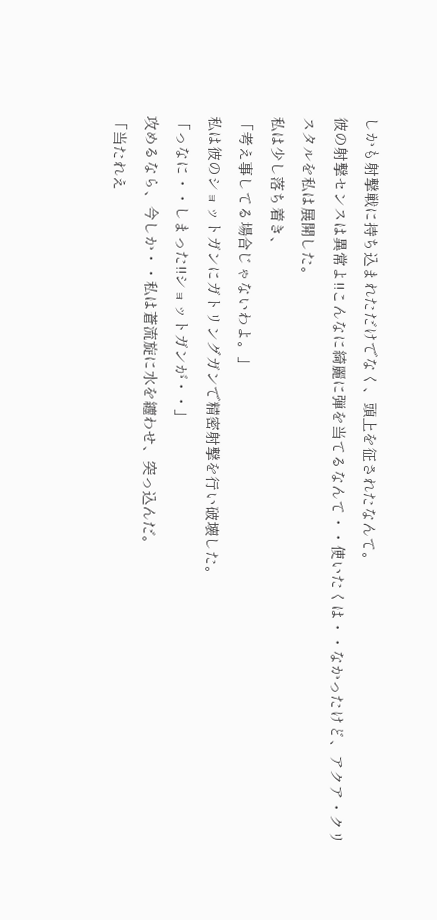しかも射撃戦に持ち込まれただけでなく、頭上を征されたなんて。
彼の射撃センスは異常よ!!こんなに綺麗に弾を当てるなんて・・使いたくは・・なかったけど、アクア・クリスタルを私は展開した。
私は少し落ち着き、
「考え事してる場合じゃないわよ。」
私は彼のショットガンにガトリングガンで精密射撃を行い破壊した。
「っなに・・しまった!!ショットガンが・・」
攻めるなら、今しか・・私は蒼流旋に水を纏わせ、突っ込んだ。
「当たれえ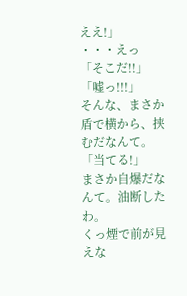ええ!」
・・・えっ
「そこだ!!」
「嘘っ!!!」
そんな、まさか盾で横から、挟むだなんて。
「当てる!」
まさか自爆だなんて。油断したわ。
くっ煙で前が見えな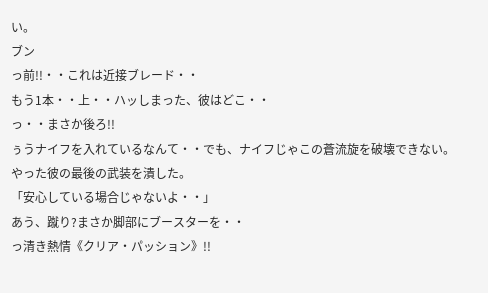い。
ブン
っ前!!・・これは近接ブレード・・
もう1本・・上・・ハッしまった、彼はどこ・・
っ・・まさか後ろ!!
ぅうナイフを入れているなんて・・でも、ナイフじゃこの蒼流旋を破壊できない。
やった彼の最後の武装を潰した。
「安心している場合じゃないよ・・」
あう、蹴り?まさか脚部にブースターを・・
っ清き熱情《クリア・パッション》!!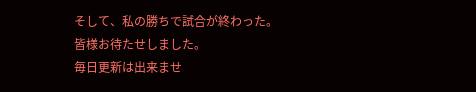そして、私の勝ちで試合が終わった。
皆様お待たせしました。
毎日更新は出来ませ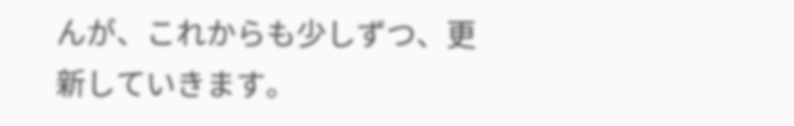んが、これからも少しずつ、更新していきます。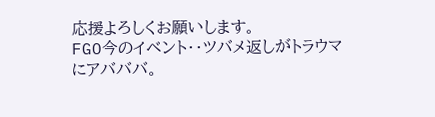応援よろしくお願いします。
FGO今のイベント・・ツバメ返しがトラウマにアバババ。